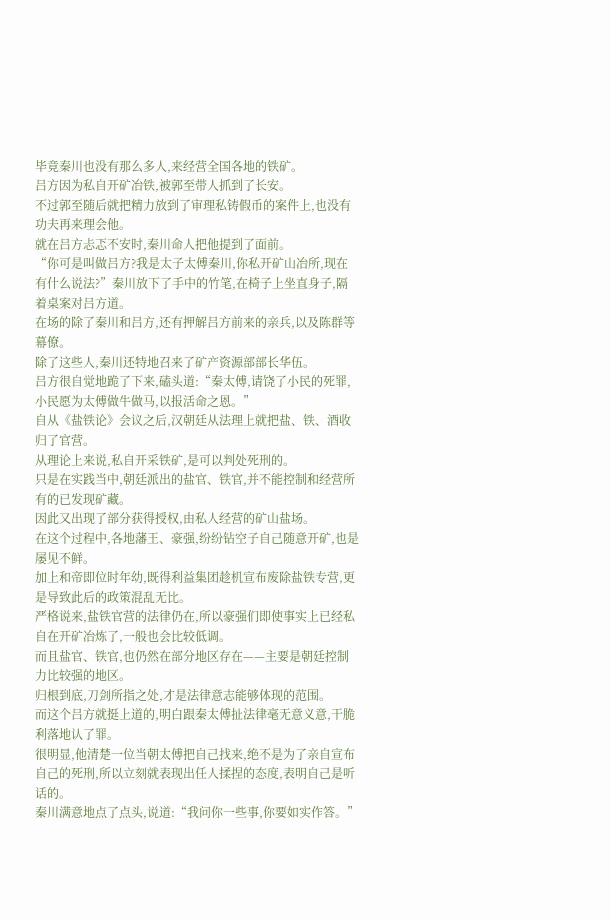毕竟秦川也没有那么多人,来经营全国各地的铁矿。
吕方因为私自开矿冶铁,被郭至带人抓到了长安。
不过郭至随后就把精力放到了审理私铸假币的案件上,也没有功夫再来理会他。
就在吕方忐忑不安时,秦川命人把他提到了面前。
“你可是叫做吕方?我是太子太傅秦川,你私开矿山冶所,现在有什么说法?”秦川放下了手中的竹笔,在椅子上坐直身子,隔着桌案对吕方道。
在场的除了秦川和吕方,还有押解吕方前来的亲兵,以及陈群等幕僚。
除了这些人,秦川还特地召来了矿产资源部部长华伍。
吕方很自觉地跪了下来,磕头道:“秦太傅,请饶了小民的死罪,小民愿为太傅做牛做马,以报活命之恩。”
自从《盐铁论》会议之后,汉朝廷从法理上就把盐、铁、酒收归了官营。
从理论上来说,私自开采铁矿,是可以判处死刑的。
只是在实践当中,朝廷派出的盐官、铁官,并不能控制和经营所有的已发现矿藏。
因此又出现了部分获得授权,由私人经营的矿山盐场。
在这个过程中,各地藩王、豪强,纷纷钻空子自己随意开矿,也是屡见不鲜。
加上和帝即位时年幼,既得利益集团趁机宣布废除盐铁专营,更是导致此后的政策混乱无比。
严格说来,盐铁官营的法律仍在,所以豪强们即使事实上已经私自在开矿冶炼了,一般也会比较低调。
而且盐官、铁官,也仍然在部分地区存在——主要是朝廷控制力比较强的地区。
归根到底,刀剑所指之处,才是法律意志能够体现的范围。
而这个吕方就挺上道的,明白跟秦太傅扯法律毫无意义意,干脆利落地认了罪。
很明显,他清楚一位当朝太傅把自己找来,绝不是为了亲自宣布自己的死刑,所以立刻就表现出任人揉捏的态度,表明自己是听话的。
秦川满意地点了点头,说道:“我问你一些事,你要如实作答。”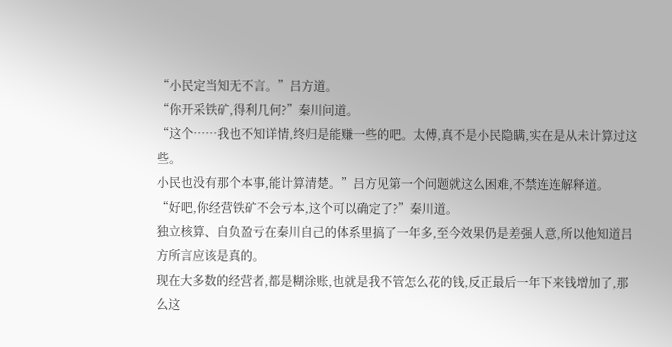“小民定当知无不言。”吕方道。
“你开采铁矿,得利几何?”秦川问道。
“这个……我也不知详情,终归是能赚一些的吧。太傅,真不是小民隐瞒,实在是从未计算过这些。
小民也没有那个本事,能计算清楚。”吕方见第一个问题就这么困难,不禁连连解释道。
“好吧,你经营铁矿不会亏本,这个可以确定了?”秦川道。
独立核算、自负盈亏在秦川自己的体系里搞了一年多,至今效果仍是差强人意,所以他知道吕方所言应该是真的。
现在大多数的经营者,都是糊涂账,也就是我不管怎么花的钱,反正最后一年下来钱增加了,那么这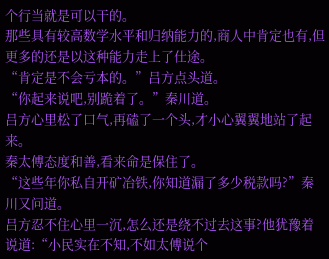个行当就是可以干的。
那些具有较高数学水平和归纳能力的,商人中肯定也有,但更多的还是以这种能力走上了仕途。
“肯定是不会亏本的。”吕方点头道。
“你起来说吧,别跪着了。”秦川道。
吕方心里松了口气,再磕了一个头,才小心翼翼地站了起来。
秦太傅态度和善,看来命是保住了。
“这些年你私自开矿冶铁,你知道漏了多少税款吗?”秦川又问道。
吕方忍不住心里一沉,怎么还是绕不过去这事?他犹豫着说道:“小民实在不知,不如太傅说个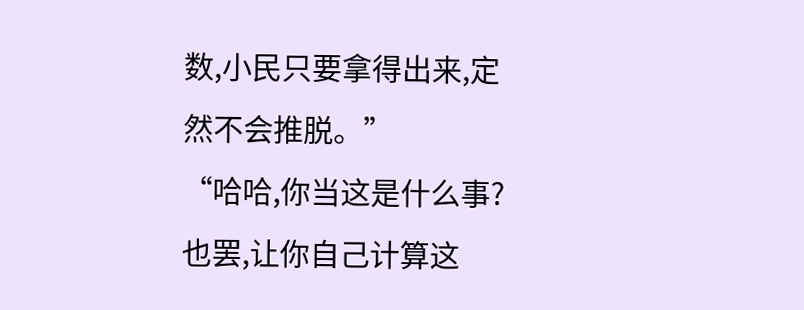数,小民只要拿得出来,定然不会推脱。”
“哈哈,你当这是什么事?也罢,让你自己计算这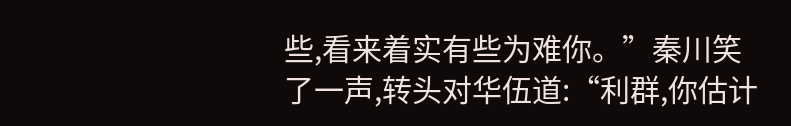些,看来着实有些为难你。”秦川笑了一声,转头对华伍道:“利群,你估计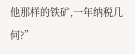他那样的铁矿,一年纳税几何?”